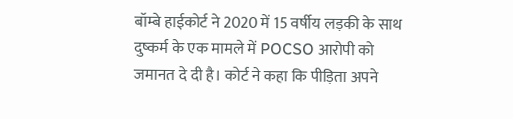बॉम्बे हाईकोर्ट ने 2020 में 15 वर्षीय लड़की के साथ दुष्कर्म के एक मामले में POCSO आरोपी को जमानत दे दी है। कोर्ट ने कहा कि पीड़िता अपने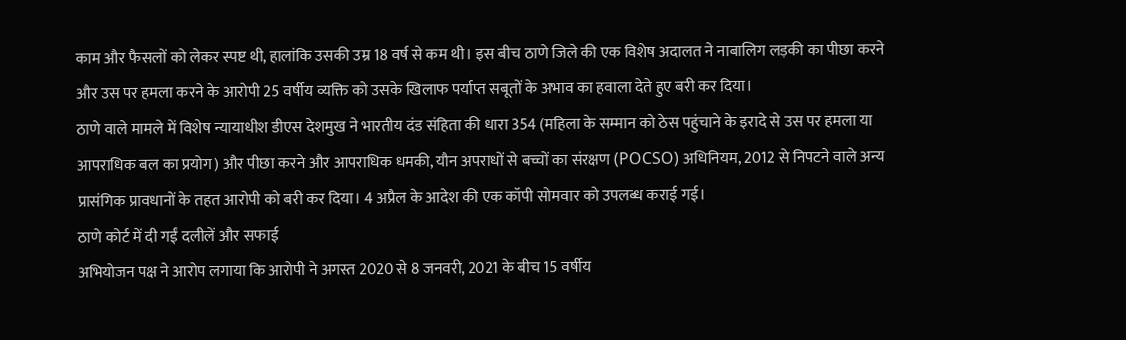काम और फैसलों को लेकर स्पष्ट थी, हालांकि उसकी उम्र 18 वर्ष से कम थी। इस बीच ठाणे जिले की एक विशेष अदालत ने नाबालिग लड़की का पीछा करने और उस पर हमला करने के आरोपी 25 वर्षीय व्यक्ति को उसके खिलाफ पर्याप्त सबूतों के अभाव का हवाला देते हुए बरी कर दिया।
ठाणे वाले मामले में विशेष न्यायाधीश डीएस देशमुख ने भारतीय दंड संहिता की धारा 354 (महिला के सम्मान को ठेस पहुंचाने के इरादे से उस पर हमला या आपराधिक बल का प्रयोग) और पीछा करने और आपराधिक धमकी, यौन अपराधों से बच्चों का संरक्षण (POCSO) अधिनियम, 2012 से निपटने वाले अन्य प्रासंगिक प्रावधानों के तहत आरोपी को बरी कर दिया। 4 अप्रैल के आदेश की एक कॉपी सोमवार को उपलब्ध कराई गई।
ठाणे कोर्ट में दी गईं दलीलें और सफाई
अभियोजन पक्ष ने आरोप लगाया कि आरोपी ने अगस्त 2020 से 8 जनवरी, 2021 के बीच 15 वर्षीय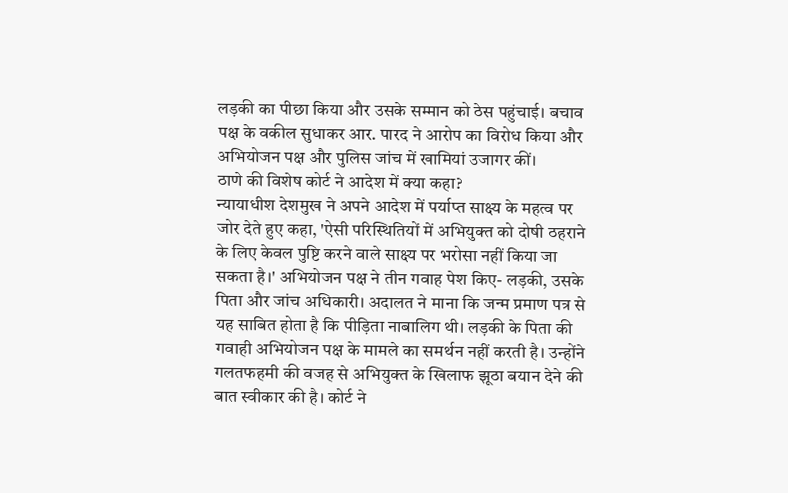लड़की का पीछा किया और उसके सम्मान को ठेस पहुंचाई। बचाव पक्ष के वकील सुधाकर आर. पारद ने आरोप का विरोध किया और अभियोजन पक्ष और पुलिस जांच में खामियां उजागर कीं।
ठाणे की विशेष कोर्ट ने आदेश में क्या कहा?
न्यायाधीश देशमुख ने अपने आदेश में पर्याप्त साक्ष्य के महत्व पर जोर देते हुए कहा, 'ऐसी परिस्थितियों में अभियुक्त को दोषी ठहराने के लिए केवल पुष्टि करने वाले साक्ष्य पर भरोसा नहीं किया जा सकता है।' अभियोजन पक्ष ने तीन गवाह पेश किए- लड़की, उसके पिता और जांच अधिकारी। अदालत ने माना कि जन्म प्रमाण पत्र से यह साबित होता है कि पीड़िता नाबालिग थी। लड़की के पिता की गवाही अभियोजन पक्ष के मामले का समर्थन नहीं करती है। उन्होंने गलतफहमी की वजह से अभियुक्त के खिलाफ झूठा बयान देने की बात स्वीकार की है। कोर्ट ने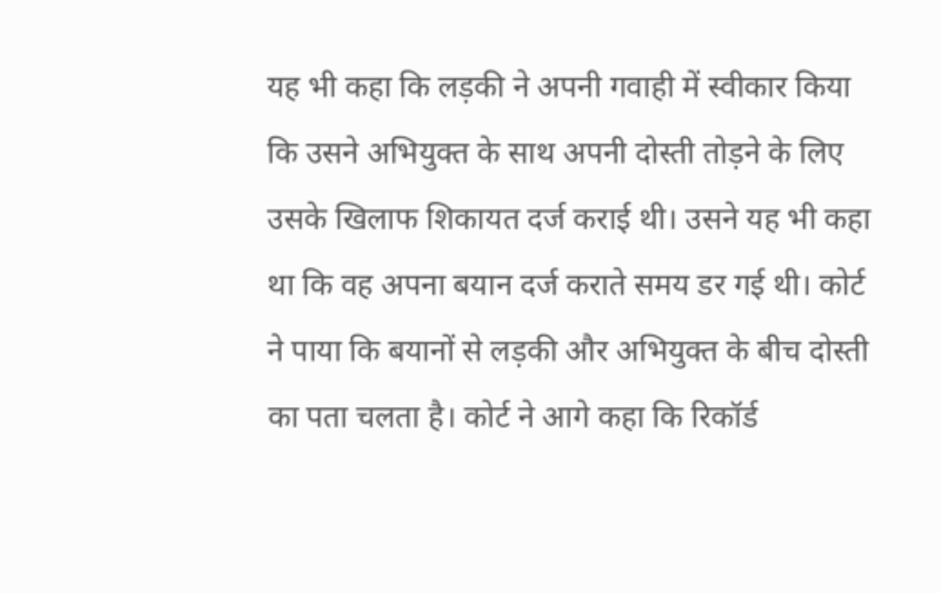यह भी कहा कि लड़की ने अपनी गवाही में स्वीकार किया कि उसने अभियुक्त के साथ अपनी दोस्ती तोड़ने के लिए उसके खिलाफ शिकायत दर्ज कराई थी। उसने यह भी कहा था कि वह अपना बयान दर्ज कराते समय डर गई थी। कोर्ट ने पाया कि बयानों से लड़की और अभियुक्त के बीच दोस्ती का पता चलता है। कोर्ट ने आगे कहा कि रिकॉर्ड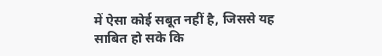में ऐसा कोई सबूत नहीं है, जिससे यह साबित हो सके कि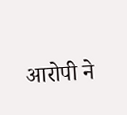आरोपी ने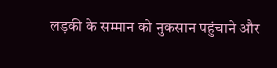लड़की के सम्मान को नुकसान पहुंचाने और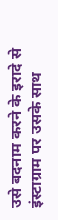उसे बदनाम करने के इरादे से इंस्टाग्राम पर उसके साथ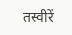तस्वीरें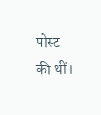पोस्ट की थीं।